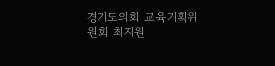경기도의회 교육기획위원회 최지원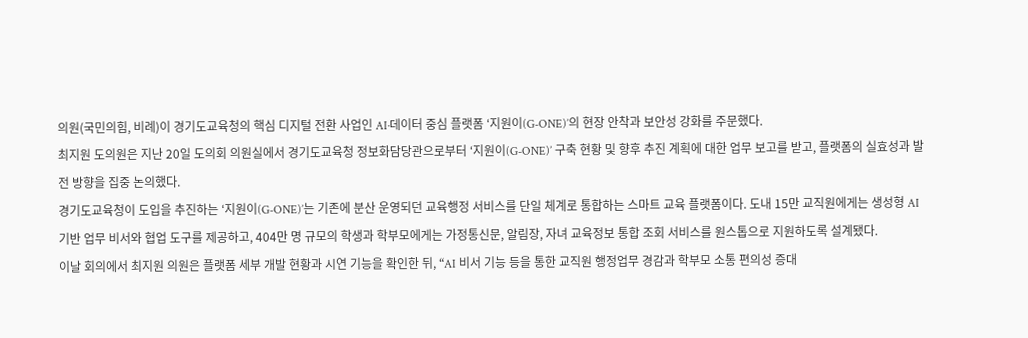의원(국민의힘, 비례)이 경기도교육청의 핵심 디지털 전환 사업인 AI·데이터 중심 플랫폼 ‘지원이(G-ONE)’의 현장 안착과 보안성 강화를 주문했다.
최지원 도의원은 지난 20일 도의회 의원실에서 경기도교육청 정보화담당관으로부터 ‘지원이(G-ONE)’ 구축 현황 및 향후 추진 계획에 대한 업무 보고를 받고, 플랫폼의 실효성과 발전 방향을 집중 논의했다.
경기도교육청이 도입을 추진하는 ‘지원이(G-ONE)’는 기존에 분산 운영되던 교육행정 서비스를 단일 체계로 통합하는 스마트 교육 플랫폼이다. 도내 15만 교직원에게는 생성형 AI 기반 업무 비서와 협업 도구를 제공하고, 404만 명 규모의 학생과 학부모에게는 가정통신문, 알림장, 자녀 교육정보 통합 조회 서비스를 원스톱으로 지원하도록 설계됐다.
이날 회의에서 최지원 의원은 플랫폼 세부 개발 현황과 시연 기능을 확인한 뒤, “AI 비서 기능 등을 통한 교직원 행정업무 경감과 학부모 소통 편의성 증대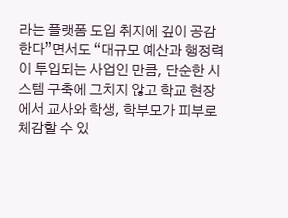라는 플랫폼 도입 취지에 깊이 공감한다”면서도 “대규모 예산과 행정력이 투입되는 사업인 만큼, 단순한 시스템 구축에 그치지 않고 학교 현장에서 교사와 학생, 학부모가 피부로 체감할 수 있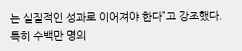는 실질적인 성과로 이어져야 한다”고 강조했다.
특히 수백만 명의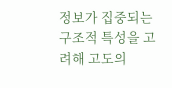정보가 집중되는 구조적 특성을 고려해 고도의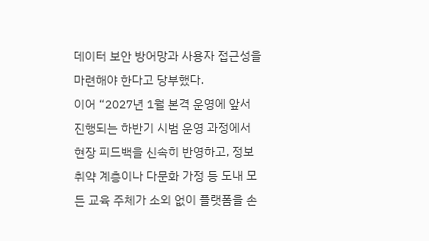데이터 보안 방어망과 사용자 접근성을 마련해야 한다고 당부했다.
이어 “2027년 1월 본격 운영에 앞서 진행되는 하반기 시범 운영 과정에서 현장 피드백을 신속히 반영하고, 정보 취약 계층이나 다문화 가정 등 도내 모든 교육 주체가 소외 없이 플랫폼을 손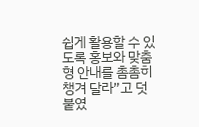쉽게 활용할 수 있도록 홍보와 맞춤형 안내를 촘촘히 챙겨 달라”고 덧붙였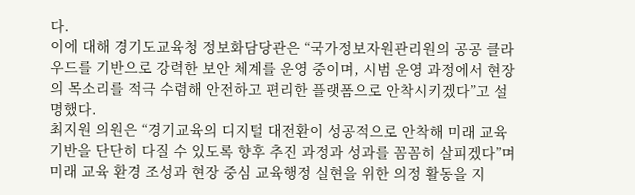다.
이에 대해 경기도교육청 정보화담당관은 “국가정보자원관리원의 공공 클라우드를 기반으로 강력한 보안 체계를 운영 중이며, 시범 운영 과정에서 현장의 목소리를 적극 수렴해 안전하고 편리한 플랫폼으로 안착시키겠다”고 설명했다.
최지원 의원은 “경기교육의 디지털 대전환이 성공적으로 안착해 미래 교육 기반을 단단히 다질 수 있도록 향후 추진 과정과 성과를 꼼꼼히 살피겠다”며 미래 교육 환경 조성과 현장 중심 교육행정 실현을 위한 의정 활동을 지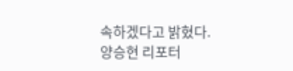속하겠다고 밝혔다.
양승현 리포터